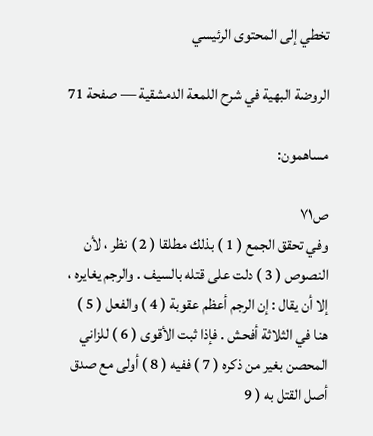تخطي إلى المحتوى الرئيسي

الروضة البهية في شرح اللمعة الدمشقية — صفحة 71

مساهمون:

ص٧١
وفي تحقق الجمع ( 1 ) بذلك مطلقا ( 2 ) نظر ، لأن النصوص ( 3 ) دلت على قتله بالسيف . والرجم يغايره ، إلا أن يقال : إن الرجم أعظم عقوبة ( 4 ) والفعل ( 5 ) هنا في الثلاثة أفحش . فإذا ثبت الأقوى ( 6 ) للزاني المحصن بغير من ذكره ( 7 ) ففيه ( 8 ) أولى مع صدق أصل القتل به ( 9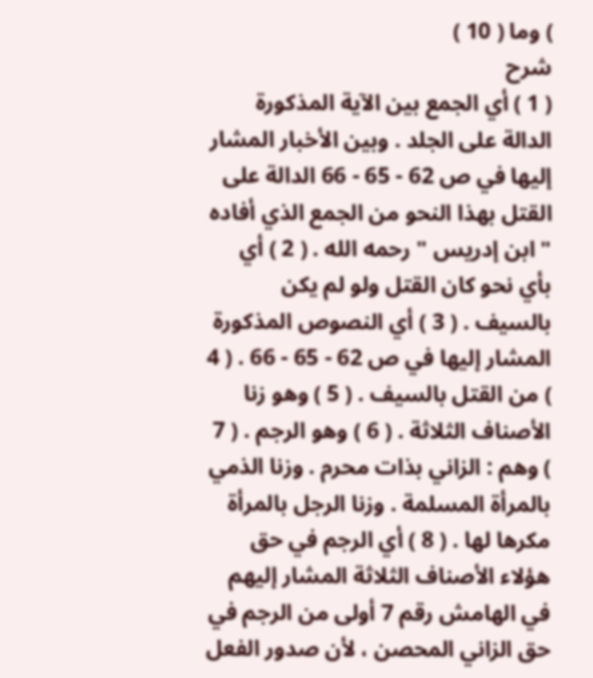) وما ( 10 )
شرح
( 1 ) أي الجمع بين الآية المذكورة الدالة على الجلد . وبين الأخبار المشار إليها في ص 62 - 65 - 66 الدالة على القتل بهذا النحو من الجمع الذي أفاده " ابن إدريس " رحمه الله . ( 2 ) أي بأي نحو كان القتل ولو لم يكن بالسيف . ( 3 ) أي النصوص المذكورة المشار إليها في ص 62 - 65 - 66 . ( 4 ) من القتل بالسيف . ( 5 ) وهو زنا الأصناف الثلاثة . ( 6 ) وهو الرجم . ( 7 ) وهم : الزاني بذات محرم . وزنا الذمي بالمرأة المسلمة . وزنا الرجل بالمرأة مكرها لها . ( 8 ) أي الرجم في حق هؤلاء الأصناف الثلاثة المشار إليهم في الهامش رقم 7 أولى من الرجم في حق الزاني المحصن ، لأن صدور الفعل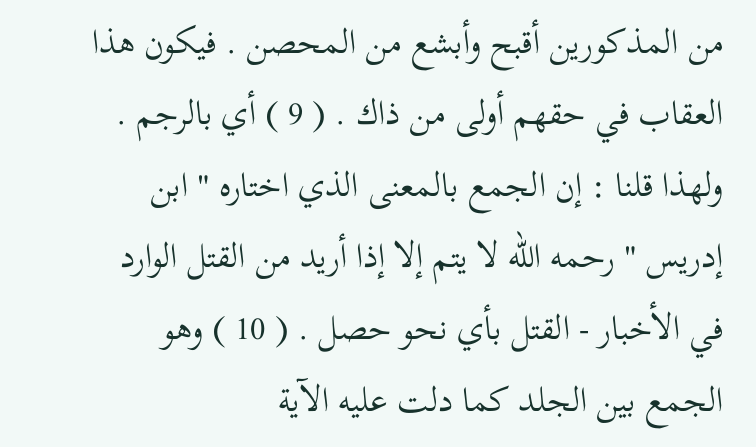من المذكورين أقبح وأبشع من المحصن . فيكون هذا العقاب في حقهم أولى من ذاك . ( 9 ) أي بالرجم . ولهذا قلنا : إن الجمع بالمعنى الذي اختاره " ابن إدريس " رحمه الله لا يتم إلا إذا أريد من القتل الوارد في الأخبار - القتل بأي نحو حصل . ( 10 ) وهو الجمع بين الجلد كما دلت عليه الآية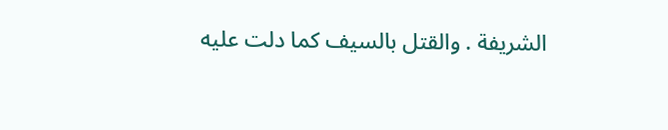الشريفة . والقتل بالسيف كما دلت عليه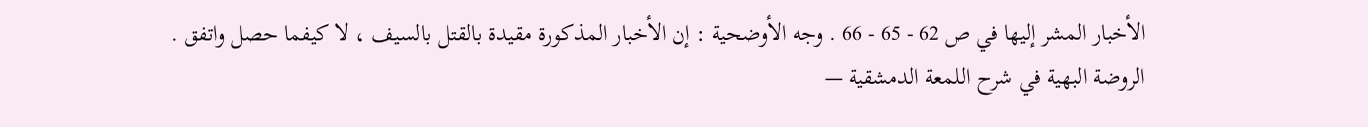الأخبار المشر إليها في ص 62 - 65 - 66 . وجه الأوضحية : إن الأخبار المذكورة مقيدة بالقتل بالسيف ، لا كيفما حصل واتفق .
الروضة البهية في شرح اللمعة الدمشقية —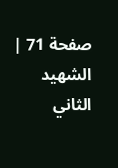صفحة 71 | الشهيد الثاني